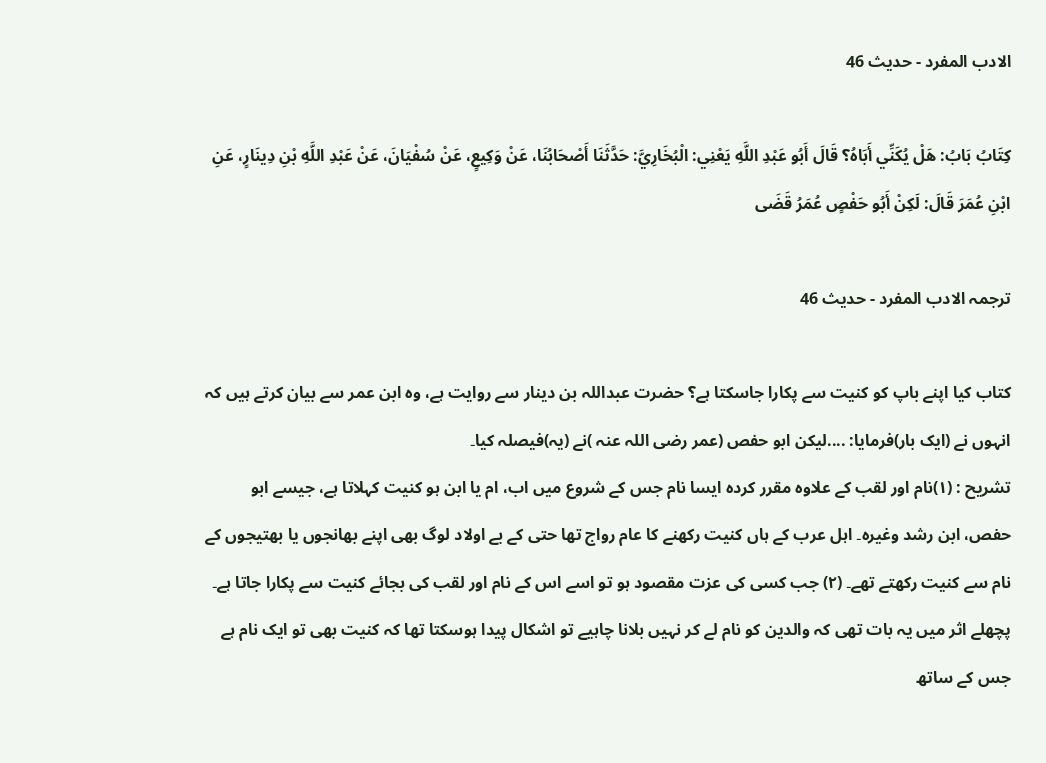الادب المفرد - حدیث 46

كِتَابُ بَابُ: هَلْ يُكَنِّي أَبَاهُ؟ قَالَ أَبُو عَبْدِ اللَّهِ يَعْنِي: الْبُخَارِيَّ: حَدَّثَنَا أَصْحَابُنَا، عَنْ وَكِيعٍ، عَنْ سُفْيَانَ، عَنْ عَبْدِ اللَّهِ بْنِ دِينَارٍ، عَنِ ابْنِ عُمَرَ قَالَ: لَكِنْ أَبُو حَفْصٍ عُمَرُ قَضَى

ترجمہ الادب المفرد - حدیث 46

کتاب کیا اپنے باپ کو کنیت سے پکارا جاسکتا ہے؟ حضرت عبداللہ بن دینار سے روایت ہے، وہ ابن عمر سے بیان کرتے ہیں کہ انہوں نے (ایک بار)فرمایا: ....لیکن ابو حفص (عمر رضی اللہ عنہ )نے (یہ)فیصلہ کیا۔
تشریح : (۱)نام اور لقب کے علاوہ مقرر کردہ ایسا نام جس کے شروع میں اب، ام یا ابن ہو کنیت کہلاتا ہے، جیسے ابو حفص، ابن رشد وغیرہ۔ اہل عرب کے ہاں کنیت رکھنے کا عام رواج تھا حتی کے بے اولاد لوگ بھی اپنے بھانجوں یا بھتیجوں کے نام سے کنیت رکھتے تھے۔ (۲) جب کسی کی عزت مقصود ہو تو اسے اس کے نام اور لقب کی بجائے کنیت سے پکارا جاتا ہے۔ پچھلے اثر میں یہ بات تھی کہ والدین کو نام لے کر نہیں بلانا چاہیے تو اشکال پیدا ہوسکتا تھا کہ کنیت بھی تو ایک نام ہے جس کے ساتھ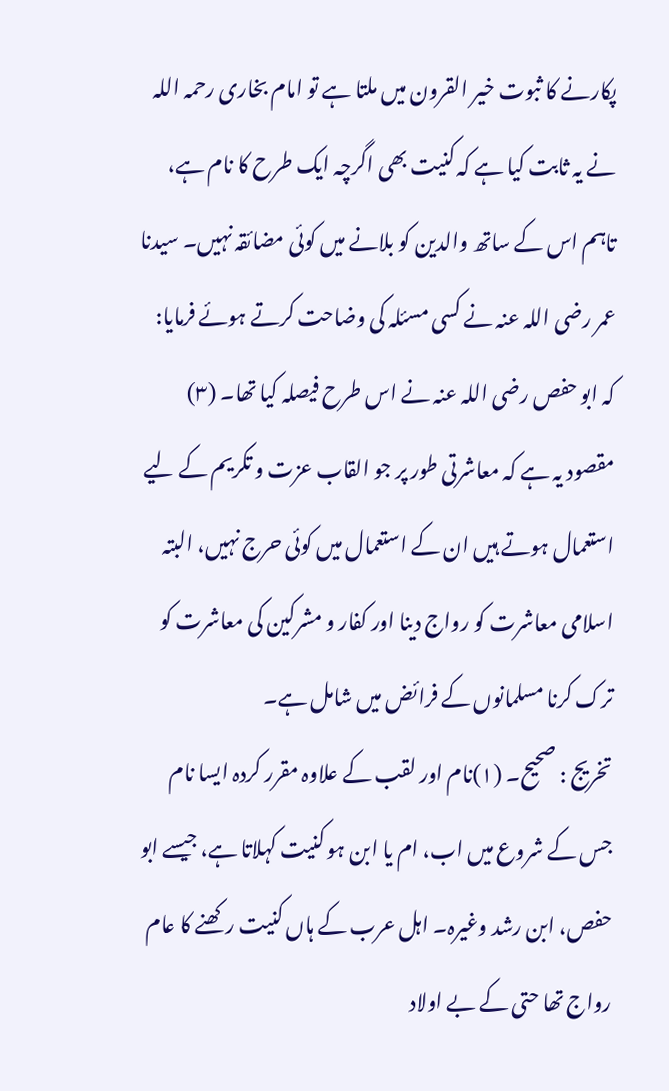پکارنے کا ثبوت خیر القرون میں ملتا ہے تو امام بخاری رحمہ اللہ نے یہ ثابت کیا ہے کہ کنیت بھی اگرچہ ایک طرح کا نام ہے، تاہم اس کے ساتھ والدین کو بلانے میں کوئی مضائقہ نہیں۔ سیدنا عمر رضی اللہ عنہ نے کسی مسئلہ کی وضاحت کرتے ہوئے فرمایا: کہ ابو حفص رضی اللہ عنہ نے اس طرح فیصلہ کیا تھا۔ (۳) مقصود یہ ہے کہ معاشرتی طور پر جو القاب عزت و تکریم کے لیے استعمال ہوتے ہیں ان کے استعمال میں کوئی حرج نہیں، البتہ اسلامی معاشرت کو رواج دینا اور کفار و مشرکین کی معاشرت کو ترک کرنا مسلمانوں کے فرائض میں شامل ہے۔
تخریج : صحیح۔ (۱)نام اور لقب کے علاوہ مقرر کردہ ایسا نام جس کے شروع میں اب، ام یا ابن ہو کنیت کہلاتا ہے، جیسے ابو حفص، ابن رشد وغیرہ۔ اہل عرب کے ہاں کنیت رکھنے کا عام رواج تھا حتی کے بے اولاد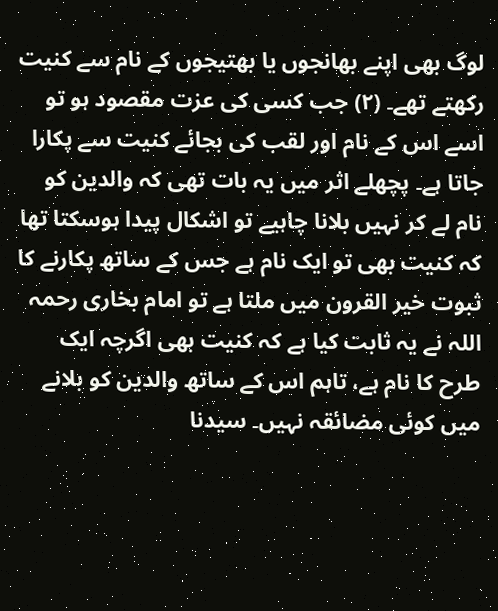لوگ بھی اپنے بھانجوں یا بھتیجوں کے نام سے کنیت رکھتے تھے۔ (۲) جب کسی کی عزت مقصود ہو تو اسے اس کے نام اور لقب کی بجائے کنیت سے پکارا جاتا ہے۔ پچھلے اثر میں یہ بات تھی کہ والدین کو نام لے کر نہیں بلانا چاہیے تو اشکال پیدا ہوسکتا تھا کہ کنیت بھی تو ایک نام ہے جس کے ساتھ پکارنے کا ثبوت خیر القرون میں ملتا ہے تو امام بخاری رحمہ اللہ نے یہ ثابت کیا ہے کہ کنیت بھی اگرچہ ایک طرح کا نام ہے، تاہم اس کے ساتھ والدین کو بلانے میں کوئی مضائقہ نہیں۔ سیدنا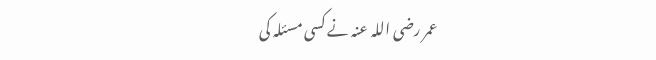عمر رضی اللہ عنہ نے کسی مسئلہ کی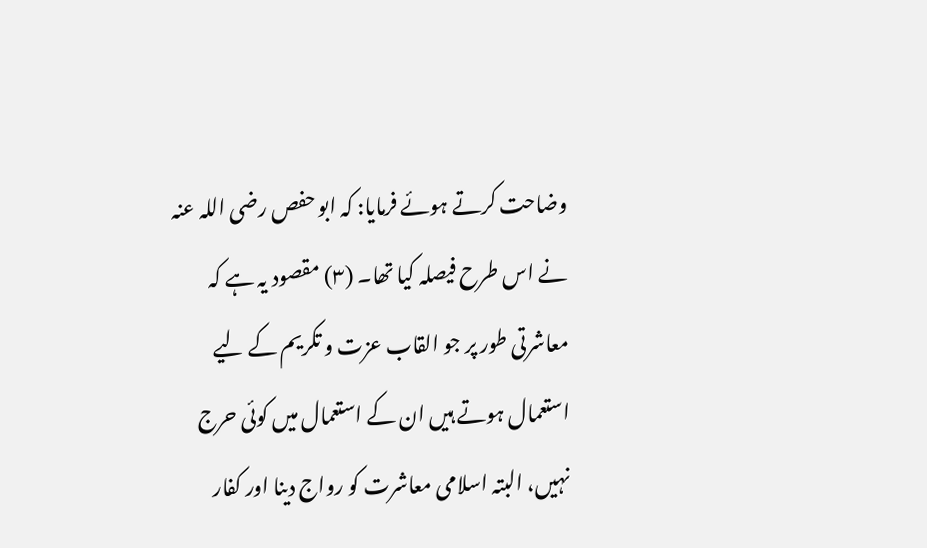وضاحت کرتے ہوئے فرمایا: کہ ابو حفص رضی اللہ عنہ نے اس طرح فیصلہ کیا تھا۔ (۳) مقصود یہ ہے کہ معاشرتی طور پر جو القاب عزت و تکریم کے لیے استعمال ہوتے ہیں ان کے استعمال میں کوئی حرج نہیں، البتہ اسلامی معاشرت کو رواج دینا اور کفار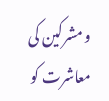و مشرکین کی معاشرت کو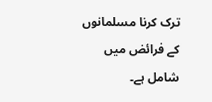ترک کرنا مسلمانوں کے فرائض میں شامل ہے۔